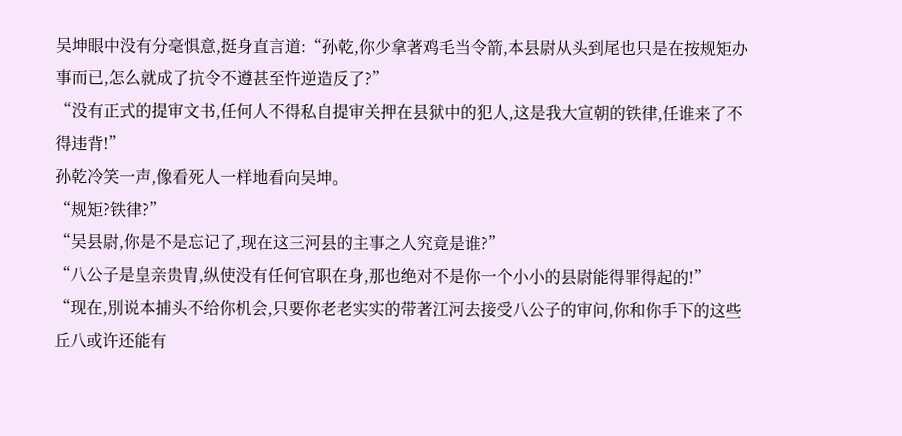吴坤眼中没有分毫惧意,挺身直言道:“孙乾,你少拿著鸡毛当令箭,本县尉从头到尾也只是在按规矩办事而已,怎么就成了抗令不遵甚至忤逆造反了?”
“没有正式的提审文书,任何人不得私自提审关押在县狱中的犯人,这是我大宣朝的铁律,任谁来了不得违背!”
孙乾冷笑一声,像看死人一样地看向吴坤。
“规矩?铁律?”
“吴县尉,你是不是忘记了,现在这三河县的主事之人究竟是谁?”
“八公子是皇亲贵胄,纵使没有任何官职在身,那也绝对不是你一个小小的县尉能得罪得起的!”
“现在,別说本捕头不给你机会,只要你老老实实的带著江河去接受八公子的审问,你和你手下的这些丘八或许还能有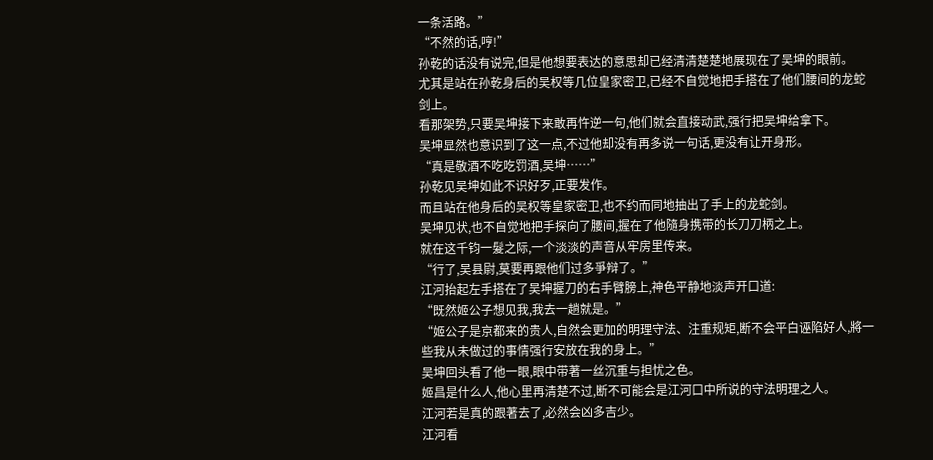一条活路。”
“不然的话,哼!”
孙乾的话没有说完,但是他想要表达的意思却已经清清楚楚地展现在了吴坤的眼前。
尤其是站在孙乾身后的吴权等几位皇家密卫,已经不自觉地把手搭在了他们腰间的龙蛇剑上。
看那架势,只要吴坤接下来敢再忤逆一句,他们就会直接动武,强行把吴坤给拿下。
吴坤显然也意识到了这一点,不过他却没有再多说一句话,更没有让开身形。
“真是敬酒不吃吃罚酒,吴坤……”
孙乾见吴坤如此不识好歹,正要发作。
而且站在他身后的吴权等皇家密卫,也不约而同地抽出了手上的龙蛇剑。
吴坤见状,也不自觉地把手探向了腰间,握在了他隨身携带的长刀刀柄之上。
就在这千钧一髮之际,一个淡淡的声音从牢房里传来。
“行了,吴县尉,莫要再跟他们过多爭辩了。”
江河抬起左手搭在了吴坤握刀的右手臂膀上,神色平静地淡声开口道:
“既然姬公子想见我,我去一趟就是。”
“姬公子是京都来的贵人,自然会更加的明理守法、注重规矩,断不会平白诬陷好人,將一些我从未做过的事情强行安放在我的身上。”
吴坤回头看了他一眼,眼中带著一丝沉重与担忧之色。
姬昌是什么人,他心里再清楚不过,断不可能会是江河口中所说的守法明理之人。
江河若是真的跟著去了,必然会凶多吉少。
江河看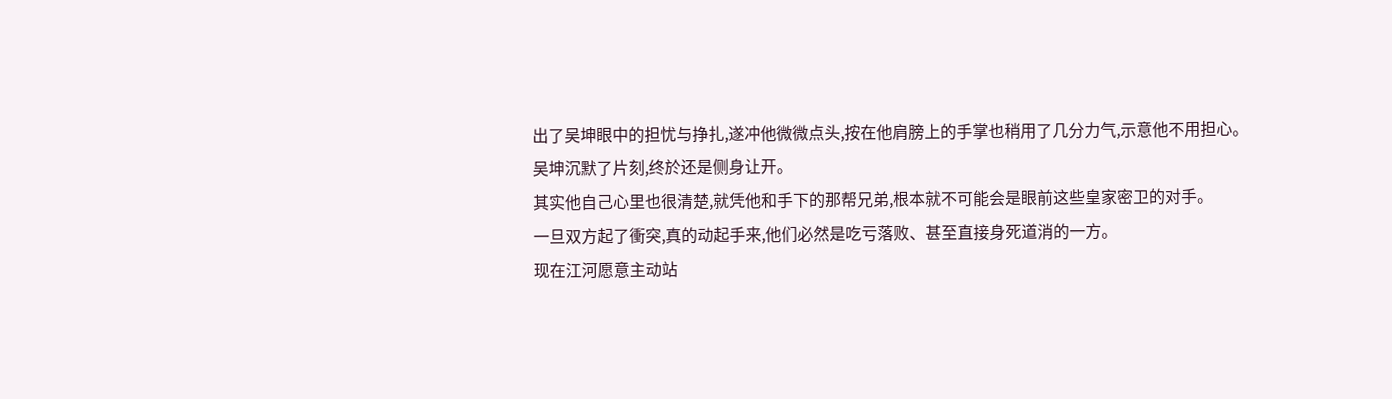出了吴坤眼中的担忧与挣扎,遂冲他微微点头,按在他肩膀上的手掌也稍用了几分力气,示意他不用担心。
吴坤沉默了片刻,终於还是侧身让开。
其实他自己心里也很清楚,就凭他和手下的那帮兄弟,根本就不可能会是眼前这些皇家密卫的对手。
一旦双方起了衝突,真的动起手来,他们必然是吃亏落败、甚至直接身死道消的一方。
现在江河愿意主动站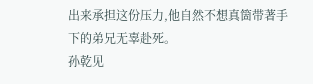出来承担这份压力,他自然不想真箇带著手下的弟兄无辜赴死。
孙乾见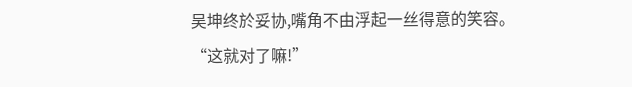吴坤终於妥协,嘴角不由浮起一丝得意的笑容。
“这就对了嘛!”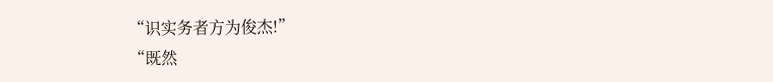“识实务者方为俊杰!”
“既然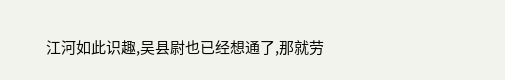江河如此识趣,吴县尉也已经想通了,那就劳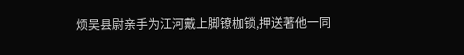烦吴县尉亲手为江河戴上脚镣枷锁,押送著他一同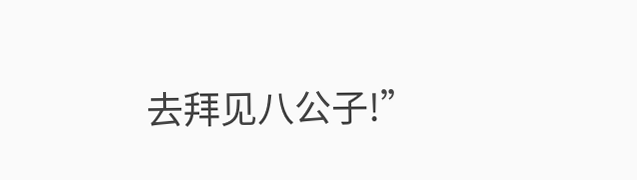去拜见八公子!”